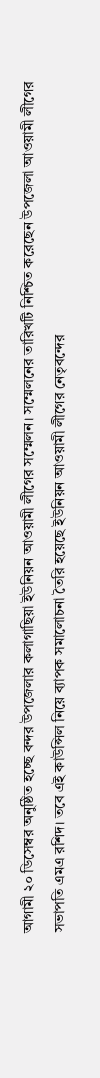আগামী ২০ ডিসেম্বর অনুষ্ঠিত হচ্ছে বন্দর উপজেলার কলাগাছিয়া ইউনিয়ন আওয়ামী লীগের সম্মেলন। সম্মেলনের তারিখটি নিশ্চিত করেছেন উপজেলা আওয়ামী লীগের সভাপতি এমএ রশিদ। তবে এই কাউন্সিল নিয়ে ব্যাপক সমালোচনা তৈরি হয়েছে ইউনিয়ন আওয়ামী লীগের নেতৃবন্দের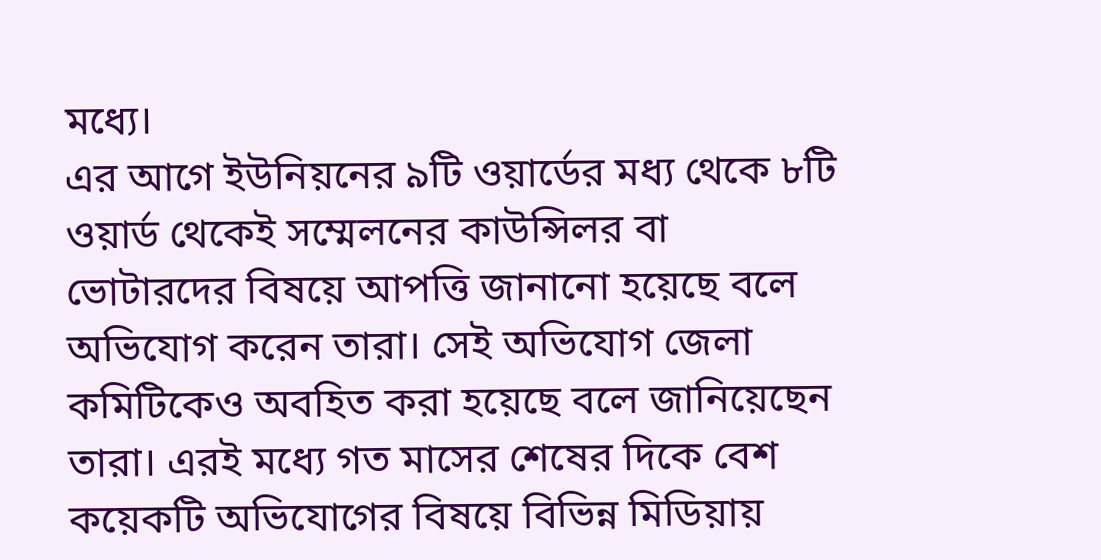মধ্যে।
এর আগে ইউনিয়নের ৯টি ওয়ার্ডের মধ্য থেকে ৮টি ওয়ার্ড থেকেই সম্মেলনের কাউন্সিলর বা ভোটারদের বিষয়ে আপত্তি জানানো হয়েছে বলে অভিযোগ করেন তারা। সেই অভিযোগ জেলা কমিটিকেও অবহিত করা হয়েছে বলে জানিয়েছেন তারা। এরই মধ্যে গত মাসের শেষের দিকে বেশ কয়েকটি অভিযোগের বিষয়ে বিভিন্ন মিডিয়ায়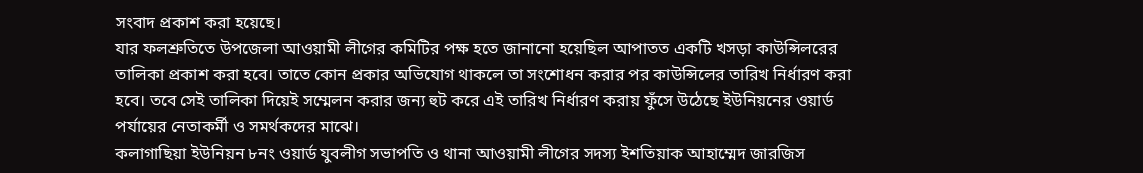সংবাদ প্রকাশ করা হয়েছে।
যার ফলশ্রুতিতে উপজেলা আওয়ামী লীগের কমিটির পক্ষ হতে জানানো হয়েছিল আপাতত একটি খসড়া কাউন্সিলরের তালিকা প্রকাশ করা হবে। তাতে কোন প্রকার অভিযোগ থাকলে তা সংশোধন করার পর কাউন্সিলের তারিখ নির্ধারণ করা হবে। তবে সেই তালিকা দিয়েই সম্মেলন করার জন্য হুট করে এই তারিখ নির্ধারণ করায় ফুঁসে উঠেছে ইউনিয়নের ওয়ার্ড পর্যায়ের নেতাকর্মী ও সমর্থকদের মাঝে।
কলাগাছিয়া ইউনিয়ন ৮নং ওয়ার্ড যুবলীগ সভাপতি ও থানা আওয়ামী লীগের সদস্য ইশতিয়াক আহাম্মেদ জারজিস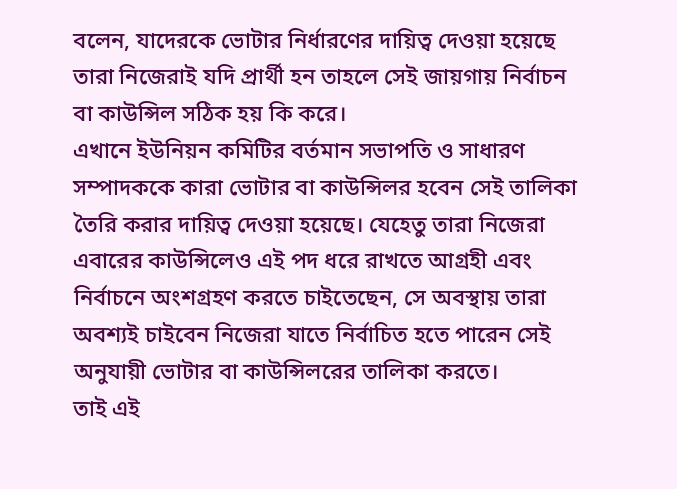বলেন, যাদেরকে ভোটার নির্ধারণের দায়িত্ব দেওয়া হয়েছে তারা নিজেরাই যদি প্রার্থী হন তাহলে সেই জায়গায় নির্বাচন বা কাউন্সিল সঠিক হয় কি করে।
এখানে ইউনিয়ন কমিটির বর্তমান সভাপতি ও সাধারণ সম্পাদককে কারা ভোটার বা কাউন্সিলর হবেন সেই তালিকা তৈরি করার দায়িত্ব দেওয়া হয়েছে। যেহেতু তারা নিজেরা এবারের কাউন্সিলেও এই পদ ধরে রাখতে আগ্রহী এবং নির্বাচনে অংশগ্রহণ করতে চাইতেছেন, সে অবস্থায় তারা অবশ্যই চাইবেন নিজেরা যাতে নির্বাচিত হতে পারেন সেই অনুযায়ী ভোটার বা কাউন্সিলরের তালিকা করতে।
তাই এই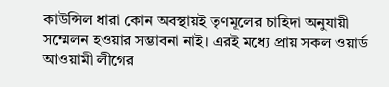কাউন্সিল ধারা কোন অবস্থায়ই তৃণমূলের চাহিদা অনুযায়ী সম্মেলন হওয়ার সম্ভাবনা নাই। এরই মধ্যে প্রায় সকল ওয়ার্ড আওয়ামী লীগের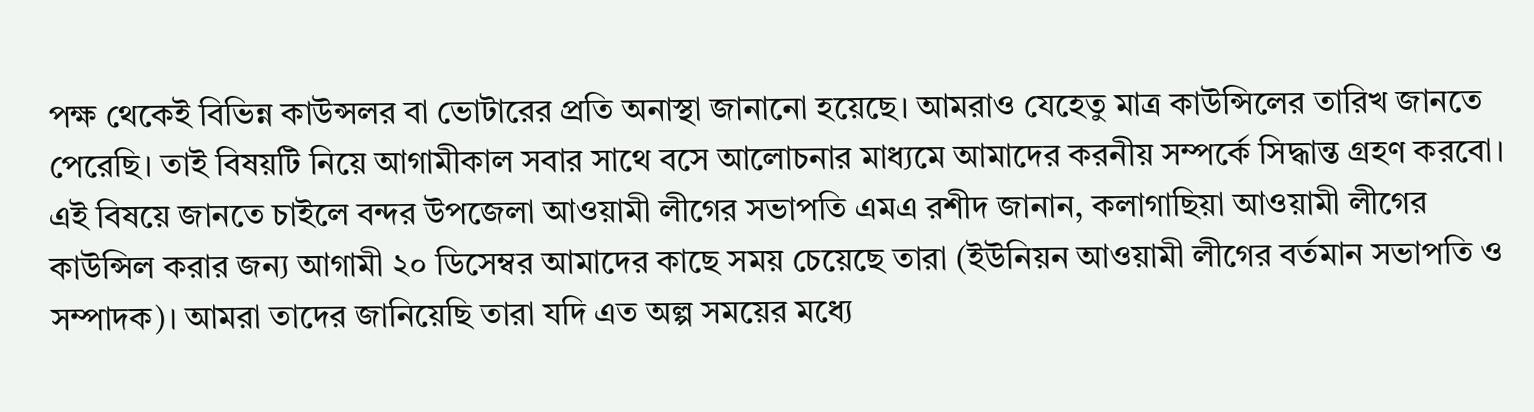পক্ষ থেকেই বিভিন্ন কাউন্সলর বা ভোটারের প্রতি অনাস্থা জানানো হয়েছে। আমরাও যেহেতু মাত্র কাউন্সিলের তারিখ জানতে পেরেছি। তাই বিষয়টি নিয়ে আগামীকাল সবার সাথে বসে আলোচনার মাধ্যমে আমাদের করনীয় সম্পর্কে সিদ্ধান্ত গ্রহণ করবো।
এই বিষয়ে জানতে চাইলে বন্দর উপজেলা আওয়ামী লীগের সভাপতি এমএ রশীদ জানান, কলাগাছিয়া আওয়ামী লীগের কাউন্সিল করার জন্য আগামী ২০ ডিসেম্বর আমাদের কাছে সময় চেয়েছে তারা (ইউনিয়ন আওয়ামী লীগের বর্তমান সভাপতি ও সম্পাদক)। আমরা তাদের জানিয়েছি তারা যদি এত অল্প সময়ের মধ্যে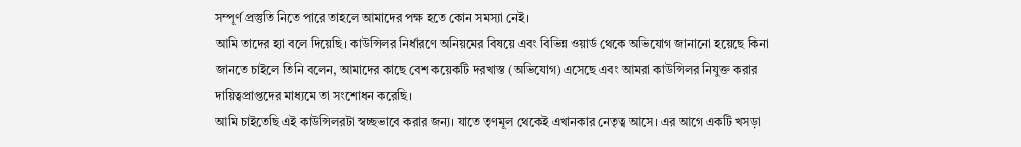সম্পূর্ণ প্রস্তুতি নিতে পারে তাহলে আমাদের পক্ষ হতে কোন সমস্যা নেই।
আমি তাদের হ্যা বলে দিয়েছি। কাউন্সিলর নির্ধারণে অনিয়মের বিষয়ে এবং বিভিন্ন ওয়ার্ড থেকে অভিযোগ জানানো হয়েছে কিনা জানতে চাইলে তিনি বলেন, আমাদের কাছে বেশ কয়েকটি দরখাস্ত (অভিযোগ) এসেছে এবং আমরা কাউন্সিলর নিযুক্ত করার দায়িত্বপ্রাপ্তদের মাধ্যমে তা সংশোধন করেছি।
আমি চাইতেছি এই কাউন্সিলরটা স্বচ্ছভাবে করার জন্য। যাতে তৃণমূল থেকেই এখানকার নেতৃত্ব আসে। এর আগে একটি খসড়া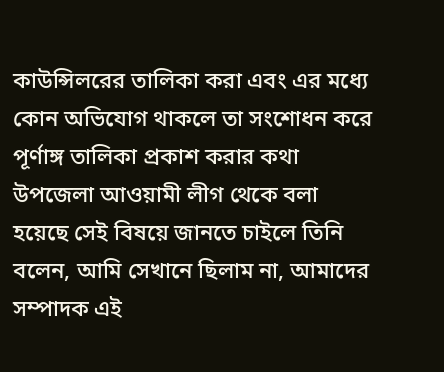কাউন্সিলরের তালিকা করা এবং এর মধ্যে কোন অভিযোগ থাকলে তা সংশোধন করে পূর্ণাঙ্গ তালিকা প্রকাশ করার কথা উপজেলা আওয়ামী লীগ থেকে বলা হয়েছে সেই বিষয়ে জানতে চাইলে তিনি বলেন, আমি সেখানে ছিলাম না, আমাদের সম্পাদক এই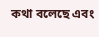কথা বলেছে এবং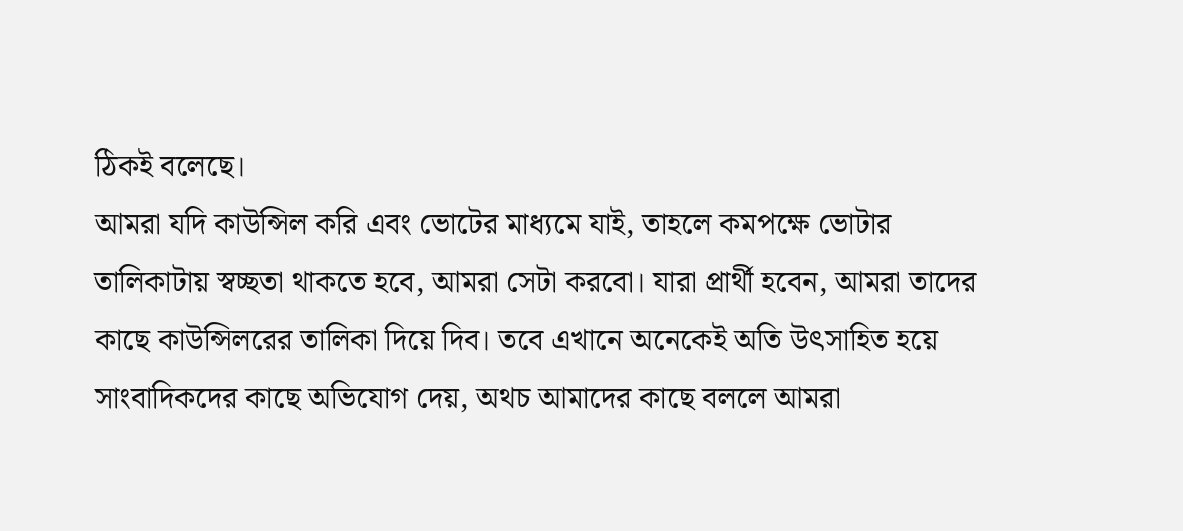ঠিকই বলেছে।
আমরা যদি কাউন্সিল করি এবং ভোটের মাধ্যমে যাই, তাহলে কমপক্ষে ভোটার তালিকাটায় স্বচ্ছতা থাকতে হবে, আমরা সেটা করবো। যারা প্রার্থী হবেন, আমরা তাদের কাছে কাউন্সিলরের তালিকা দিয়ে দিব। তবে এখানে অনেকেই অতি উৎসাহিত হয়ে সাংবাদিকদের কাছে অভিযোগ দেয়, অথচ আমাদের কাছে বললে আমরা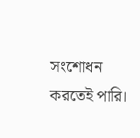সংশোধন করতেই পারি।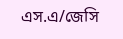এস.এ/জেসি